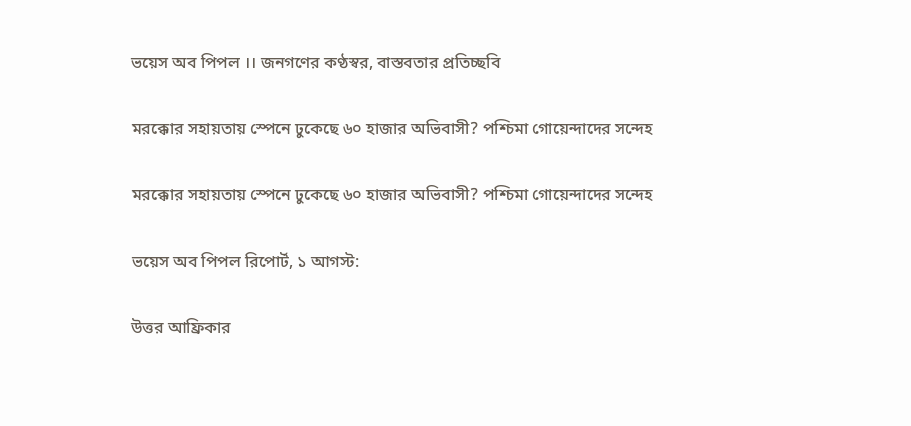ভয়েস অব পিপল ।। জনগণের কণ্ঠস্বর, বাস্তবতার প্রতিচ্ছবি

মরক্কোর সহায়তায় স্পেনে ঢুকেছে ৬০ হাজার অভিবাসী? পশ্চিমা গোয়েন্দাদের সন্দেহ

মরক্কোর সহায়তায় স্পেনে ঢুকেছে ৬০ হাজার অভিবাসী? পশ্চিমা গোয়েন্দাদের সন্দেহ

ভয়েস অব পিপল রিপোর্ট, ১ আগস্ট:

উত্তর আফ্রিকার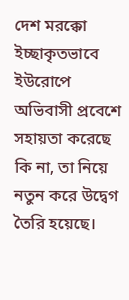দেশ মরক্কো ইচ্ছাকৃতভাবে ইউরোপে অভিবাসী প্রবেশে সহায়তা করেছে কি না, তা নিয়ে নতুন করে উদ্বেগ তৈরি হয়েছে।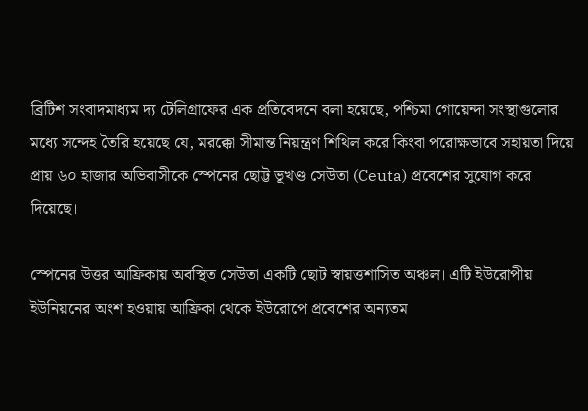ব্রিটিশ সংবাদমাধ্যম দ্য টেলিগ্রাফের এক প্রতিবেদনে বলা হয়েছে, পশ্চিমা গোয়েন্দা সংস্থাগুলোর মধ্যে সন্দেহ তৈরি হয়েছে যে, মরক্কো সীমান্ত নিয়ন্ত্রণ শিথিল করে কিংবা পরোক্ষভাবে সহায়তা দিয়ে প্রায় ৬০ হাজার অভিবাসীকে স্পেনের ছোট্ট ভূখণ্ড সেউতা (Ceuta) প্রবেশের সুযোগ করে দিয়েছে।

স্পেনের উত্তর আফ্রিকায় অবস্থিত সেউতা একটি ছোট স্বায়ত্তশাসিত অঞ্চল। এটি ইউরোপীয় ইউনিয়নের অংশ হওয়ায় আফ্রিকা থেকে ইউরোপে প্রবেশের অন্যতম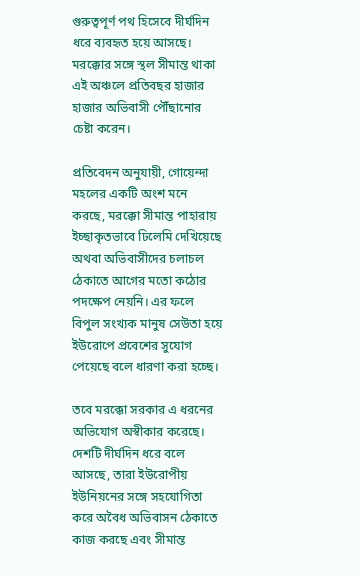গুরুত্বপূর্ণ পথ হিসেবে দীর্ঘদিন ধরে ব্যবহৃত হয়ে আসছে। মরক্কোর সঙ্গে স্থল সীমান্ত থাকা এই অঞ্চলে প্রতিবছর হাজার হাজার অভিবাসী পৌঁছানোর চেষ্টা করেন।

প্রতিবেদন অনুযায়ী, গোয়েন্দা মহলের একটি অংশ মনে করছে, মরক্কো সীমান্ত পাহারায় ইচ্ছাকৃতভাবে ঢিলেমি দেখিয়েছে অথবা অভিবাসীদের চলাচল ঠেকাতে আগের মতো কঠোর পদক্ষেপ নেয়নি। এর ফলে বিপুল সংখ্যক মানুষ সেউতা হয়ে ইউরোপে প্রবেশের সুযোগ পেয়েছে বলে ধারণা করা হচ্ছে।

তবে মরক্কো সরকার এ ধরনের অভিযোগ অস্বীকার করেছে। দেশটি দীর্ঘদিন ধরে বলে আসছে, তারা ইউরোপীয় ইউনিয়নের সঙ্গে সহযোগিতা করে অবৈধ অভিবাসন ঠেকাতে কাজ করছে এবং সীমান্ত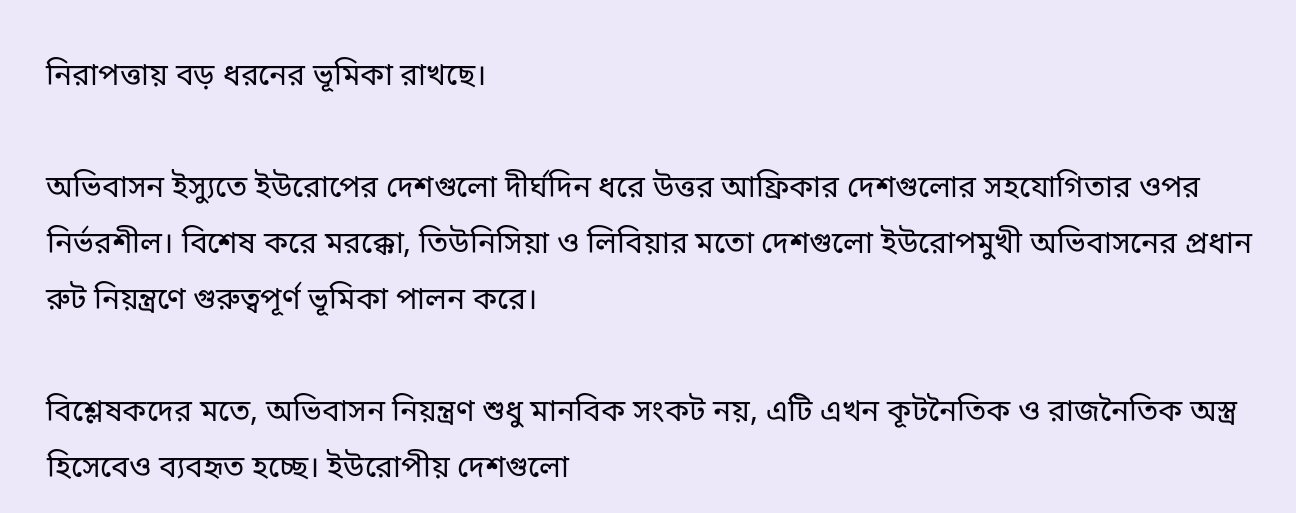নিরাপত্তায় বড় ধরনের ভূমিকা রাখছে।

অভিবাসন ইস্যুতে ইউরোপের দেশগুলো দীর্ঘদিন ধরে উত্তর আফ্রিকার দেশগুলোর সহযোগিতার ওপর নির্ভরশীল। বিশেষ করে মরক্কো, তিউনিসিয়া ও লিবিয়ার মতো দেশগুলো ইউরোপমুখী অভিবাসনের প্রধান রুট নিয়ন্ত্রণে গুরুত্বপূর্ণ ভূমিকা পালন করে।

বিশ্লেষকদের মতে, অভিবাসন নিয়ন্ত্রণ শুধু মানবিক সংকট নয়, এটি এখন কূটনৈতিক ও রাজনৈতিক অস্ত্র হিসেবেও ব্যবহৃত হচ্ছে। ইউরোপীয় দেশগুলো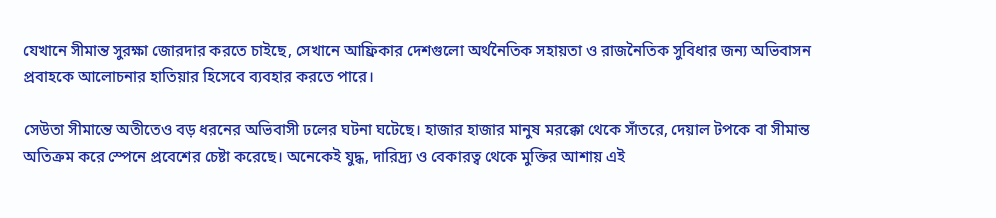যেখানে সীমান্ত সুরক্ষা জোরদার করতে চাইছে, সেখানে আফ্রিকার দেশগুলো অর্থনৈতিক সহায়তা ও রাজনৈতিক সুবিধার জন্য অভিবাসন প্রবাহকে আলোচনার হাতিয়ার হিসেবে ব্যবহার করতে পারে।

সেউতা সীমান্তে অতীতেও বড় ধরনের অভিবাসী ঢলের ঘটনা ঘটেছে। হাজার হাজার মানুষ মরক্কো থেকে সাঁতরে, দেয়াল টপকে বা সীমান্ত অতিক্রম করে স্পেনে প্রবেশের চেষ্টা করেছে। অনেকেই যুদ্ধ, দারিদ্র্য ও বেকারত্ব থেকে মুক্তির আশায় এই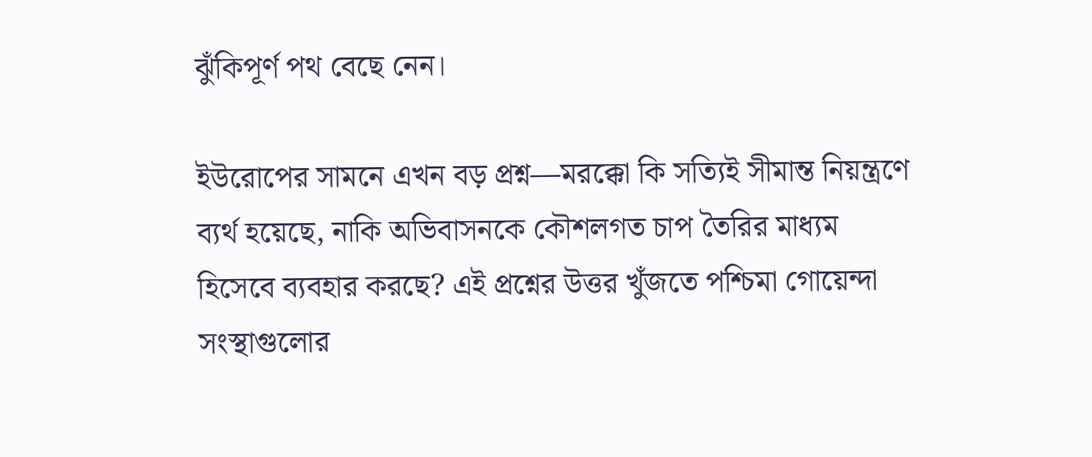ঝুঁকিপূর্ণ পথ বেছে নেন।

ইউরোপের সামনে এখন বড় প্রশ্ন—মরক্কো কি সত্যিই সীমান্ত নিয়ন্ত্রণে ব্যর্থ হয়েছে, নাকি অভিবাসনকে কৌশলগত চাপ তৈরির মাধ্যম হিসেবে ব্যবহার করছে? এই প্রশ্নের উত্তর খুঁজতে পশ্চিমা গোয়েন্দা সংস্থাগুলোর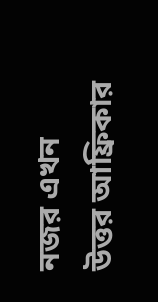নজর এখন উত্তর আফ্রিকার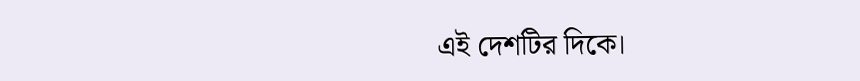এই দেশটির দিকে।